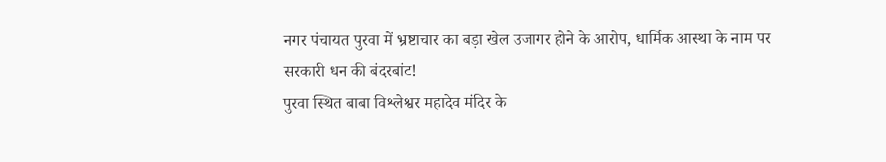नगर पंचायत पुरवा में भ्रष्टाचार का बड़ा खेल उजागर होने के आरोप, धार्मिक आस्था के नाम पर सरकारी धन की बंदरबांट!
पुरवा स्थित बाबा विश्लेश्वर महादेव मंदिर के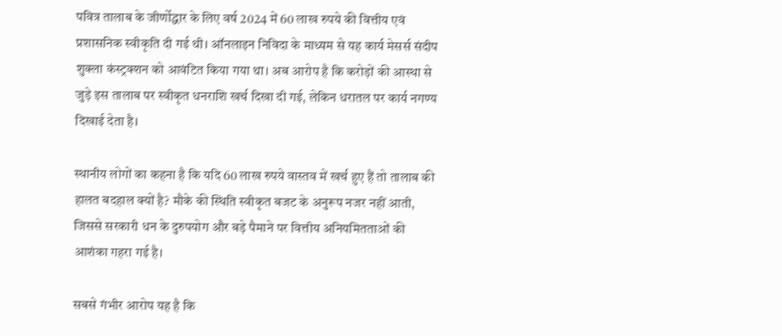पवित्र तालाब के जीर्णोद्धार के लिए वर्ष 2024 में 60 लाख रुपये की वित्तीय एवं प्रशासनिक स्वीकृति दी गई थी। ऑनलाइन निविदा के माध्यम से यह कार्य मेसर्स संदीप शुक्ला कंस्ट्रक्शन को आवंटित किया गया था। अब आरोप है कि करोड़ों की आस्था से जुड़े इस तालाब पर स्वीकृत धनराशि खर्च दिखा दी गई, लेकिन धरातल पर कार्य नगण्य दिखाई देता है।

स्थानीय लोगों का कहना है कि यदि 60 लाख रुपये वास्तव में खर्च हुए हैं तो तालाब की हालत बदहाल क्यों है? मौके की स्थिति स्वीकृत बजट के अनुरूप नजर नहीं आती, जिससे सरकारी धन के दुरुपयोग और बड़े पैमाने पर वित्तीय अनियमितताओं की आशंका गहरा गई है।

सबसे गंभीर आरोप यह है कि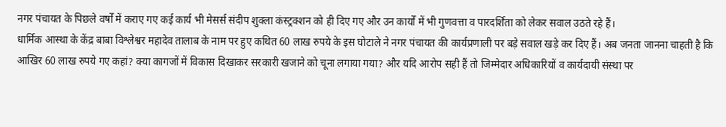नगर पंचायत के पिछले वर्षों में कराए गए कई कार्य भी मेसर्स संदीप शुक्ला कंस्ट्रक्शन को ही दिए गए और उन कार्यों में भी गुणवत्ता व पारदर्शिता को लेकर सवाल उठते रहे हैं।
धार्मिक आस्था के केंद्र बाबा विश्लेश्वर महादेव तालाब के नाम पर हुए कथित 60 लाख रुपये के इस घोटाले ने नगर पंचायत की कार्यप्रणाली पर बड़े सवाल खड़े कर दिए हैं। अब जनता जानना चाहती है कि आखिर 60 लाख रुपये गए कहां? क्या कागजों में विकास दिखाकर सरकारी खजाने को चूना लगाया गया? और यदि आरोप सही हैं तो जिम्मेदार अधिकारियों व कार्यदायी संस्था पर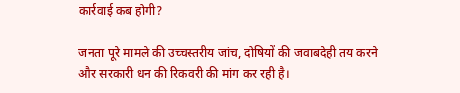कार्रवाई कब होगी?

जनता पूरे मामले की उच्चस्तरीय जांच, दोषियों की जवाबदेही तय करने और सरकारी धन की रिकवरी की मांग कर रही है।